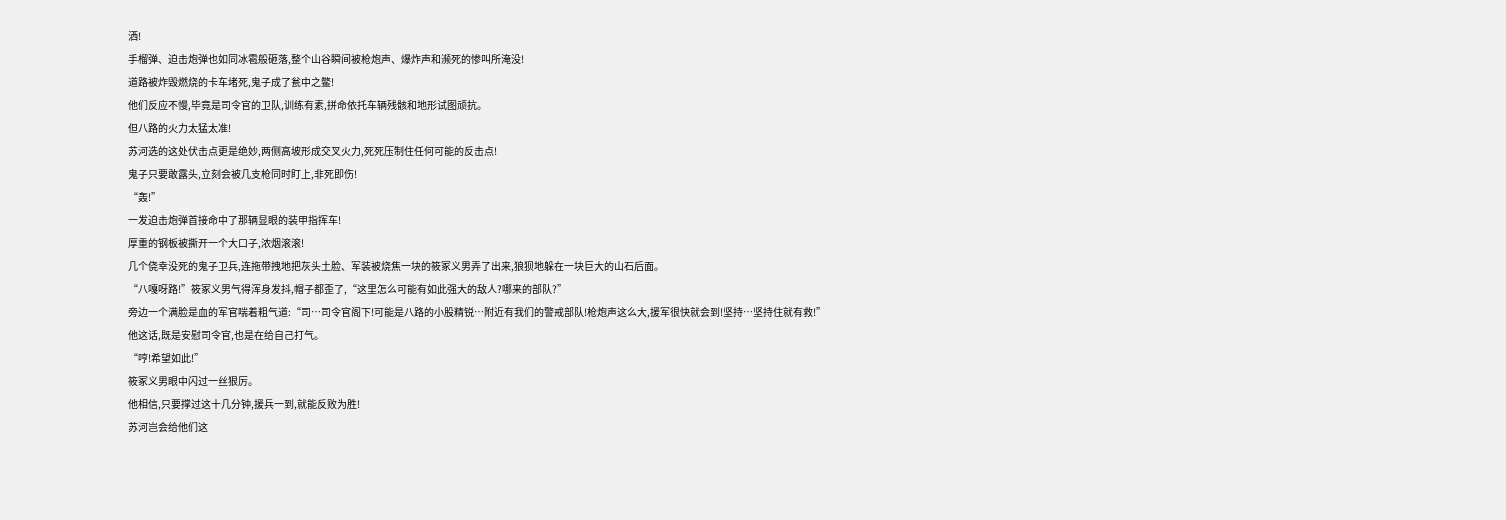洒!
手榴弹、迫击炮弹也如同冰雹般砸落,整个山谷瞬间被枪炮声、爆炸声和濒死的惨叫所淹没!
道路被炸毁燃烧的卡车堵死,鬼子成了瓮中之鳖!
他们反应不慢,毕竟是司令官的卫队,训练有素,拼命依托车辆残骸和地形试图顽抗。
但八路的火力太猛太准!
苏河选的这处伏击点更是绝妙,两侧高坡形成交叉火力,死死压制住任何可能的反击点!
鬼子只要敢露头,立刻会被几支枪同时盯上,非死即伤!
“轰!”
一发迫击炮弹首接命中了那辆显眼的装甲指挥车!
厚重的钢板被撕开一个大口子,浓烟滚滚!
几个侥幸没死的鬼子卫兵,连拖带拽地把灰头土脸、军装被烧焦一块的筱冢义男弄了出来,狼狈地躲在一块巨大的山石后面。
“八嘎呀路!”筱冢义男气得浑身发抖,帽子都歪了,“这里怎么可能有如此强大的敌人?哪来的部队?”
旁边一个满脸是血的军官喘着粗气道:“司…司令官阁下!可能是八路的小股精锐…附近有我们的警戒部队!枪炮声这么大,援军很快就会到!坚持…坚持住就有救!”
他这话,既是安慰司令官,也是在给自己打气。
“哼!希望如此!”
筱冢义男眼中闪过一丝狠厉。
他相信,只要撑过这十几分钟,援兵一到,就能反败为胜!
苏河岂会给他们这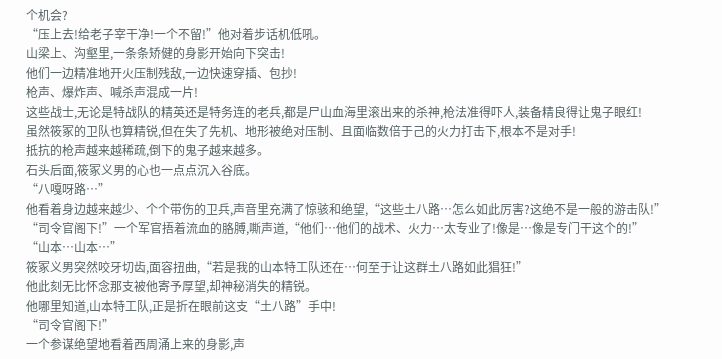个机会?
“压上去!给老子宰干净!一个不留!”他对着步话机低吼。
山梁上、沟壑里,一条条矫健的身影开始向下突击!
他们一边精准地开火压制残敌,一边快速穿插、包抄!
枪声、爆炸声、喊杀声混成一片!
这些战士,无论是特战队的精英还是特务连的老兵,都是尸山血海里滚出来的杀神,枪法准得吓人,装备精良得让鬼子眼红!
虽然筱冢的卫队也算精锐,但在失了先机、地形被绝对压制、且面临数倍于己的火力打击下,根本不是对手!
抵抗的枪声越来越稀疏,倒下的鬼子越来越多。
石头后面,筱冢义男的心也一点点沉入谷底。
“八嘎呀路…”
他看着身边越来越少、个个带伤的卫兵,声音里充满了惊骇和绝望,“这些土八路…怎么如此厉害?这绝不是一般的游击队!”
“司令官阁下!”一个军官捂着流血的胳膊,嘶声道,“他们…他们的战术、火力…太专业了!像是…像是专门干这个的!”
“山本…山本…”
筱冢义男突然咬牙切齿,面容扭曲,“若是我的山本特工队还在…何至于让这群土八路如此猖狂!”
他此刻无比怀念那支被他寄予厚望,却神秘消失的精锐。
他哪里知道,山本特工队,正是折在眼前这支“土八路”手中!
“司令官阁下!”
一个参谋绝望地看着西周涌上来的身影,声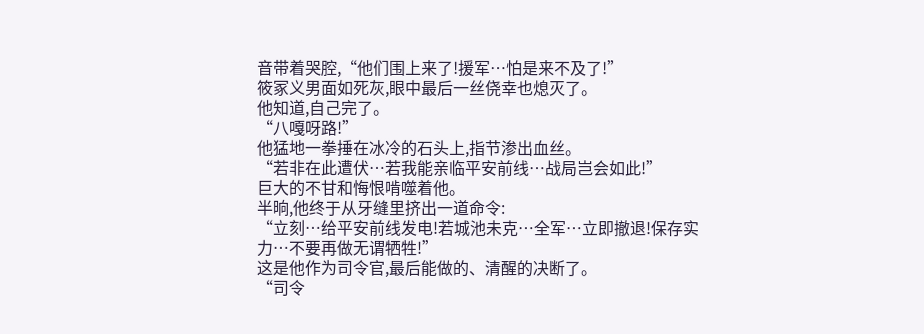音带着哭腔,“他们围上来了!援军…怕是来不及了!”
筱冢义男面如死灰,眼中最后一丝侥幸也熄灭了。
他知道,自己完了。
“八嘎呀路!”
他猛地一拳捶在冰冷的石头上,指节渗出血丝。
“若非在此遭伏…若我能亲临平安前线…战局岂会如此!”
巨大的不甘和悔恨啃噬着他。
半晌,他终于从牙缝里挤出一道命令:
“立刻…给平安前线发电!若城池未克…全军…立即撤退!保存实力…不要再做无谓牺牲!”
这是他作为司令官,最后能做的、清醒的决断了。
“司令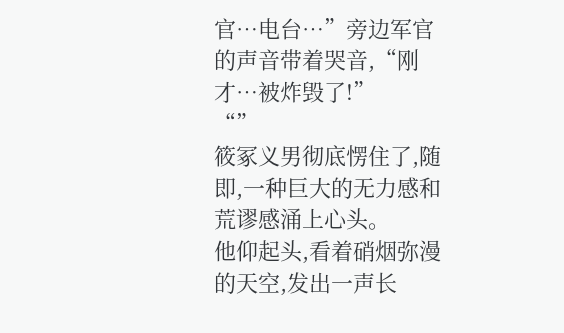官…电台…”旁边军官的声音带着哭音,“刚才…被炸毁了!”
“”
筱冢义男彻底愣住了,随即,一种巨大的无力感和荒谬感涌上心头。
他仰起头,看着硝烟弥漫的天空,发出一声长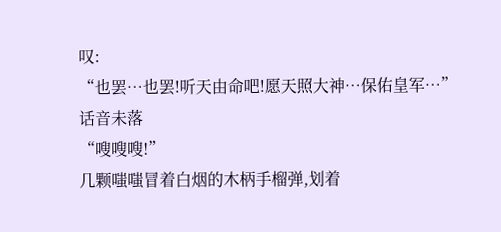叹:
“也罢…也罢!听天由命吧!愿天照大神…保佑皇军…”
话音未落
“嗖嗖嗖!”
几颗嗤嗤冒着白烟的木柄手榴弹,划着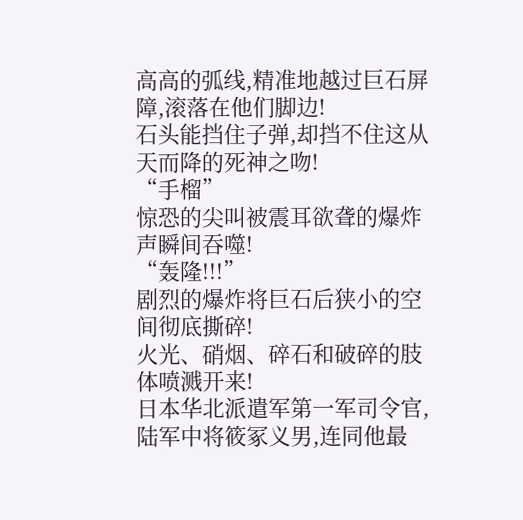高高的弧线,精准地越过巨石屏障,滚落在他们脚边!
石头能挡住子弹,却挡不住这从天而降的死神之吻!
“手榴”
惊恐的尖叫被震耳欲聋的爆炸声瞬间吞噬!
“轰隆!!!”
剧烈的爆炸将巨石后狭小的空间彻底撕碎!
火光、硝烟、碎石和破碎的肢体喷溅开来!
日本华北派遣军第一军司令官,陆军中将筱冢义男,连同他最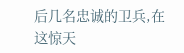后几名忠诚的卫兵,在这惊天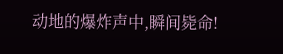动地的爆炸声中,瞬间毙命!